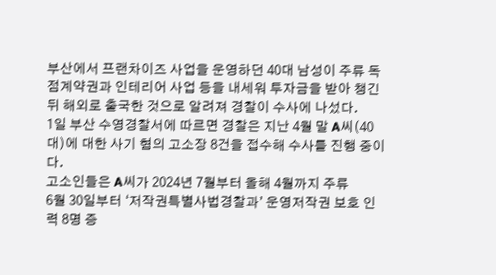부산에서 프랜차이즈 사업을 운영하던 40대 남성이 주류 독점계약권과 인테리어 사업 등을 내세워 투자금을 받아 챙긴 뒤 해외로 출국한 것으로 알려져 경찰이 수사에 나섰다.
1일 부산 수영경찰서에 따르면 경찰은 지난 4월 말 A씨(40대)에 대한 사기 혐의 고소장 8건을 접수해 수사를 진행 중이다.
고소인들은 A씨가 2024년 7월부터 올해 4월까지 주류
6월 30일부터 ‘저작권특별사법경찰과’ 운영저작권 보호 인력 8명 증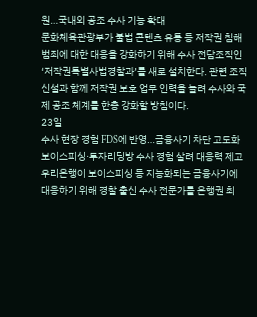원…국내외 공조 수사 기능 확대
문화체육관광부가 불법 콘텐츠 유통 등 저작권 침해 범죄에 대한 대응을 강화하기 위해 수사 전담조직인 ‘저작권특별사법경찰과’를 새로 설치한다. 관련 조직 신설과 함께 저작권 보호 업무 인력을 늘려 수사와 국제 공조 체계를 한층 강화할 방침이다.
23일
수사 현장 경험 FDS에 반영…금융사기 차단 고도화보이스피싱·투자리딩방 수사 경험 살려 대응력 제고
우리은행이 보이스피싱 등 지능화되는 금융사기에 대응하기 위해 경찰 출신 수사 전문가를 은행권 최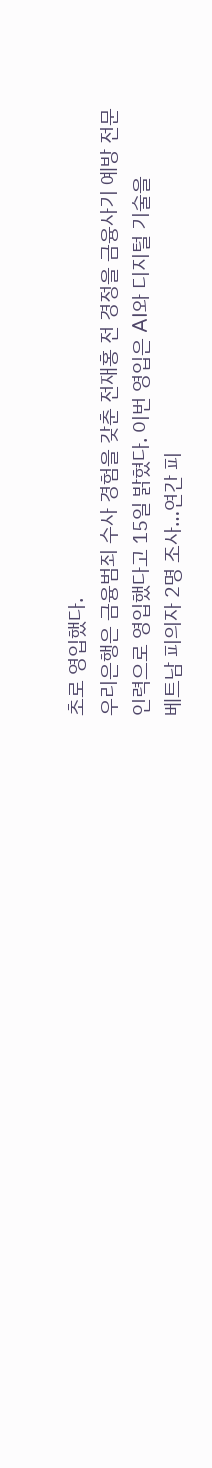초로 영입했다.
우리은행은 금융범죄 수사 경험을 갖춘 전재홍 전 경정을 금융사기 예방 전문인력으로 영입했다고 15일 밝혔다. 이번 영입은 AI와 디지털 기술을
베트남 피의자 2명 조사…연간 피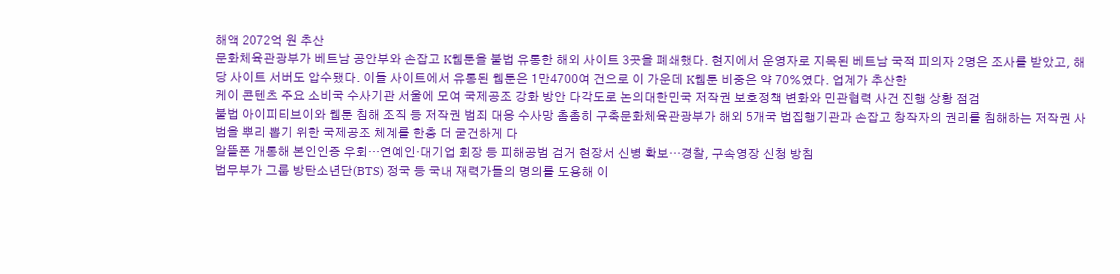해액 2072억 원 추산
문화체육관광부가 베트남 공안부와 손잡고 K웹툰을 불법 유통한 해외 사이트 3곳을 폐쇄했다. 현지에서 운영자로 지목된 베트남 국적 피의자 2명은 조사를 받았고, 해당 사이트 서버도 압수됐다. 이들 사이트에서 유통된 웹툰은 1만4700여 건으로 이 가운데 K웹툰 비중은 약 70%였다. 업계가 추산한
케이 콘텐츠 주요 소비국 수사기관 서울에 모여 국제공조 강화 방안 다각도로 논의대한민국 저작권 보호정책 변화와 민관협력 사건 진행 상황 점검
불법 아이피티브이와 웹툰 침해 조직 등 저작권 범죄 대응 수사망 촘촘히 구축문화체육관광부가 해외 5개국 법집행기관과 손잡고 창작자의 권리를 침해하는 저작권 사범을 뿌리 뽑기 위한 국제공조 체계를 한층 더 굳건하게 다
알뜰폰 개통해 본인인증 우회…연예인·대기업 회장 등 피해공범 검거 현장서 신병 확보…경찰, 구속영장 신청 방침
법무부가 그룹 방탄소년단(BTS) 정국 등 국내 재력가들의 명의를 도용해 이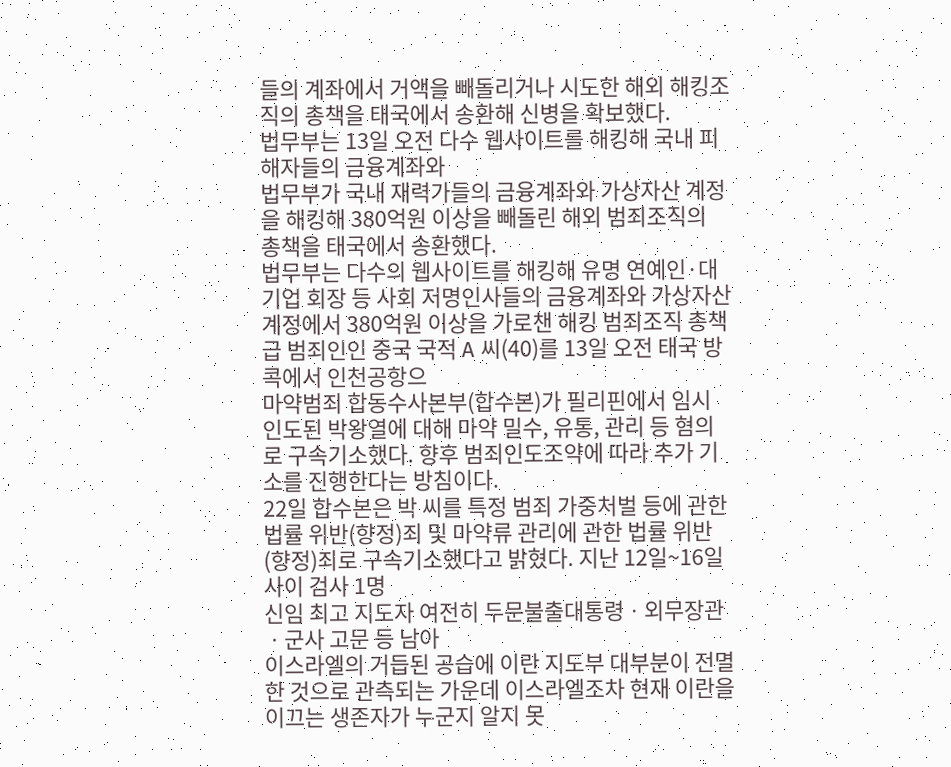들의 계좌에서 거액을 빼돌리거나 시도한 해외 해킹조직의 총책을 태국에서 송환해 신병을 확보했다.
법무부는 13일 오전 다수 웹사이트를 해킹해 국내 피해자들의 금융계좌와
법무부가 국내 재력가들의 금융계좌와 가상자산 계정을 해킹해 380억원 이상을 빼돌린 해외 범죄조직의 총책을 태국에서 송환했다.
법무부는 다수의 웹사이트를 해킹해 유명 연예인·대기업 회장 등 사회 저명인사들의 금융계좌와 가상자산 계정에서 380억원 이상을 가로챈 해킹 범죄조직 총책급 범죄인인 중국 국적 A 씨(40)를 13일 오전 태국 방콕에서 인천공항으
마약범죄 합동수사본부(합수본)가 필리핀에서 임시 인도된 박왕열에 대해 마약 밀수, 유통, 관리 등 혐의로 구속기소했다. 향후 범죄인도조약에 따라 추가 기소를 진행한다는 방침이다.
22일 합수본은 박 씨를 특정 범죄 가중처벌 등에 관한 법률 위반(향정)죄 및 마약류 관리에 관한 법률 위반(향정)죄로 구속기소했다고 밝혔다. 지난 12일~16일 사이 검사 1명
신임 최고 지도자 여전히 두문불출대통령ㆍ외무장관ㆍ군사 고문 등 남아
이스라엘의 거듭된 공습에 이란 지도부 대부분이 전멸한 것으로 관측되는 가운데 이스라엘조차 현재 이란을 이끄는 생존자가 누군지 알지 못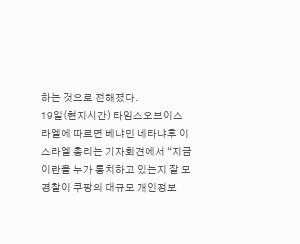하는 것으로 전해졌다.
19일(현지시간) 타임스오브이스라엘에 따르면 베냐민 네타냐후 이스라엘 총리는 기자회견에서 “지금 이란을 누가 통치하고 있는지 잘 모
경찰이 쿠팡의 대규모 개인정보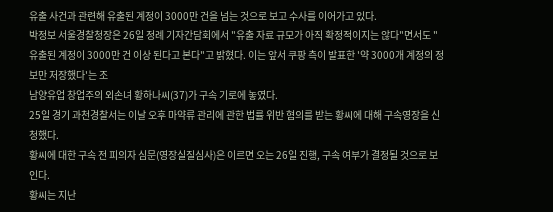유출 사건과 관련해 유출된 계정이 3000만 건을 넘는 것으로 보고 수사를 이어가고 있다.
박정보 서울경찰청장은 26일 정례 기자간담회에서 "유출 자료 규모가 아직 확정적이지는 않다"면서도 "유출된 계정이 3000만 건 이상 된다고 본다"고 밝혔다. 이는 앞서 쿠팡 측이 발표한 '약 3000개 계정의 정보만 저장했다'는 조
남양유업 창업주의 외손녀 황하나씨(37)가 구속 기로에 놓였다.
25일 경기 과천경찰서는 이날 오후 마약류 관리에 관한 법률 위반 혐의를 받는 황씨에 대해 구속영장을 신청했다.
황씨에 대한 구속 전 피의자 심문(영장실질심사)은 이르면 오는 26일 진행, 구속 여부가 결정될 것으로 보인다.
황씨는 지난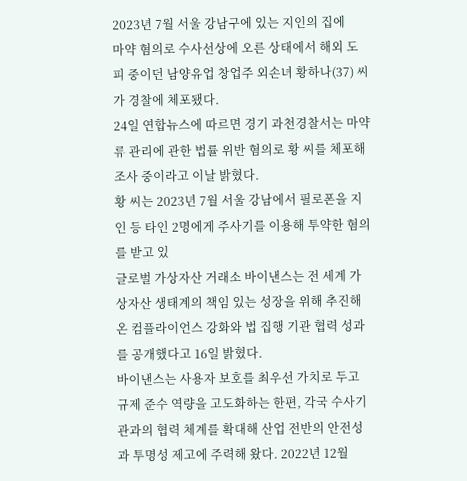2023년 7월 서울 강남구에 있는 지인의 집에
마약 혐의로 수사선상에 오른 상태에서 해외 도피 중이던 남양유업 창업주 외손녀 황하나(37) 씨가 경찰에 체포됐다.
24일 연합뉴스에 따르면 경기 과천경찰서는 마약류 관리에 관한 법률 위반 혐의로 황 씨를 체포해 조사 중이라고 이날 밝혔다.
황 씨는 2023년 7월 서울 강남에서 필로폰을 지인 등 타인 2명에게 주사기를 이용해 투약한 혐의를 받고 있
글로벌 가상자산 거래소 바이낸스는 전 세계 가상자산 생태계의 책임 있는 성장을 위해 추진해 온 컴플라이언스 강화와 법 집행 기관 협력 성과를 공개했다고 16일 밝혔다.
바이낸스는 사용자 보호를 최우선 가치로 두고 규제 준수 역량을 고도화하는 한편, 각국 수사기관과의 협력 체계를 확대해 산업 전반의 안전성과 투명성 제고에 주력해 왔다. 2022년 12월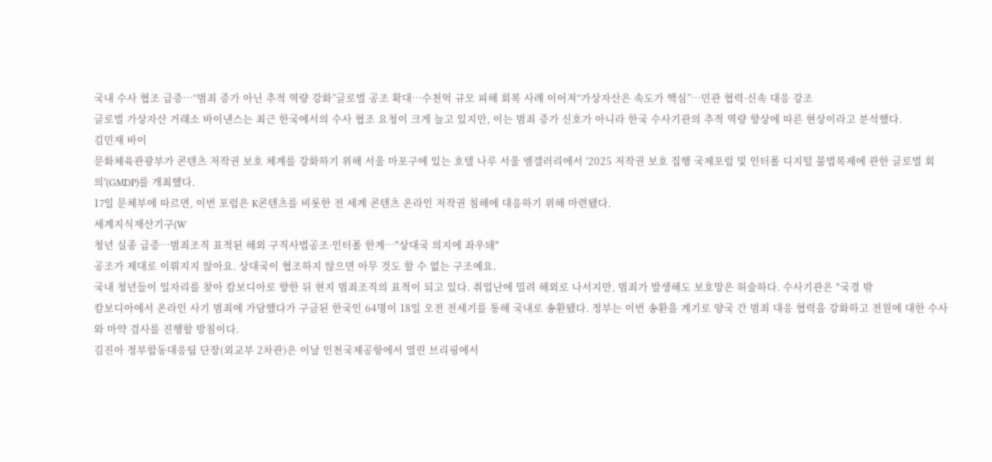국내 수사 협조 급증…“범죄 증가 아닌 추적 역량 강화”글로벌 공조 확대…수천억 규모 피해 회복 사례 이어져“가상자산은 속도가 핵심”…민관 협력·신속 대응 강조
글로벌 가상자산 거래소 바이낸스는 최근 한국에서의 수사 협조 요청이 크게 늘고 있지만, 이는 범죄 증가 신호가 아니라 한국 수사기관의 추적 역량 향상에 따른 현상이라고 분석했다.
김민재 바이
문화체육관광부가 콘텐츠 저작권 보호 체계를 강화하기 위해 서울 마포구에 있는 호텔 나루 서울 엠갤러리에서 '2025 저작권 보호 집행 국제포럼 및 인터폴 디지털 불법복제에 관한 글로벌 회의'(GMDP)를 개최했다.
17일 문체부에 따르면, 이번 포럼은 K콘텐츠를 비롯한 전 세계 콘텐츠 온라인 저작권 침해에 대응하기 위해 마련됐다.
세계지식재산기구(W
청년 실종 급증…범죄조직 표적된 해외 구직사법공조·인터폴 한계…"상대국 의지에 좌우돼"
공조가 제대로 이뤄지지 않아요. 상대국이 협조하지 않으면 아무 것도 할 수 없는 구조예요.
국내 청년들이 일자리를 찾아 캄보디아로 향한 뒤 현지 범죄조직의 표적이 되고 있다. 취업난에 밀려 해외로 나서지만, 범죄가 발생해도 보호망은 허술하다. 수사기관은 "국경 밖
캄보디아에서 온라인 사기 범죄에 가담했다가 구금된 한국인 64명이 18일 오전 전세기를 통해 국내로 송환됐다. 정부는 이번 송환을 계기로 양국 간 범죄 대응 협력을 강화하고 전원에 대한 수사와 마약 검사를 진행할 방침이다.
김진아 정부합동대응팀 단장(외교부 2차관)은 이날 인천국제공항에서 열린 브리핑에서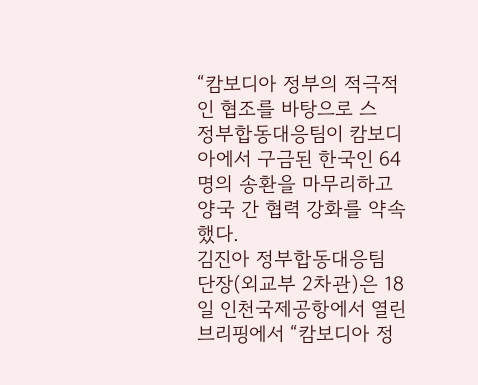“캄보디아 정부의 적극적인 협조를 바탕으로 스
정부합동대응팀이 캄보디아에서 구금된 한국인 64명의 송환을 마무리하고 양국 간 협력 강화를 약속했다.
김진아 정부합동대응팀 단장(외교부 2차관)은 18일 인천국제공항에서 열린 브리핑에서 “캄보디아 정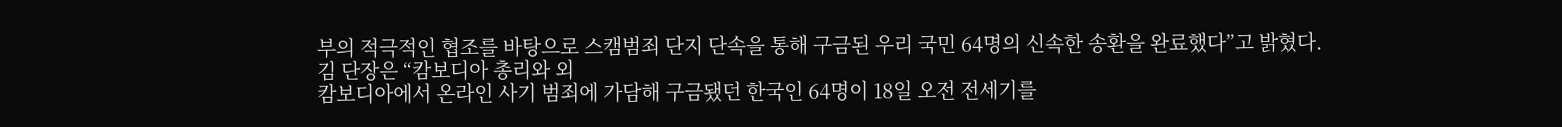부의 적극적인 협조를 바탕으로 스캠범죄 단지 단속을 통해 구금된 우리 국민 64명의 신속한 송환을 완료했다”고 밝혔다.
김 단장은 “캄보디아 총리와 외
캄보디아에서 온라인 사기 범죄에 가담해 구금됐던 한국인 64명이 18일 오전 전세기를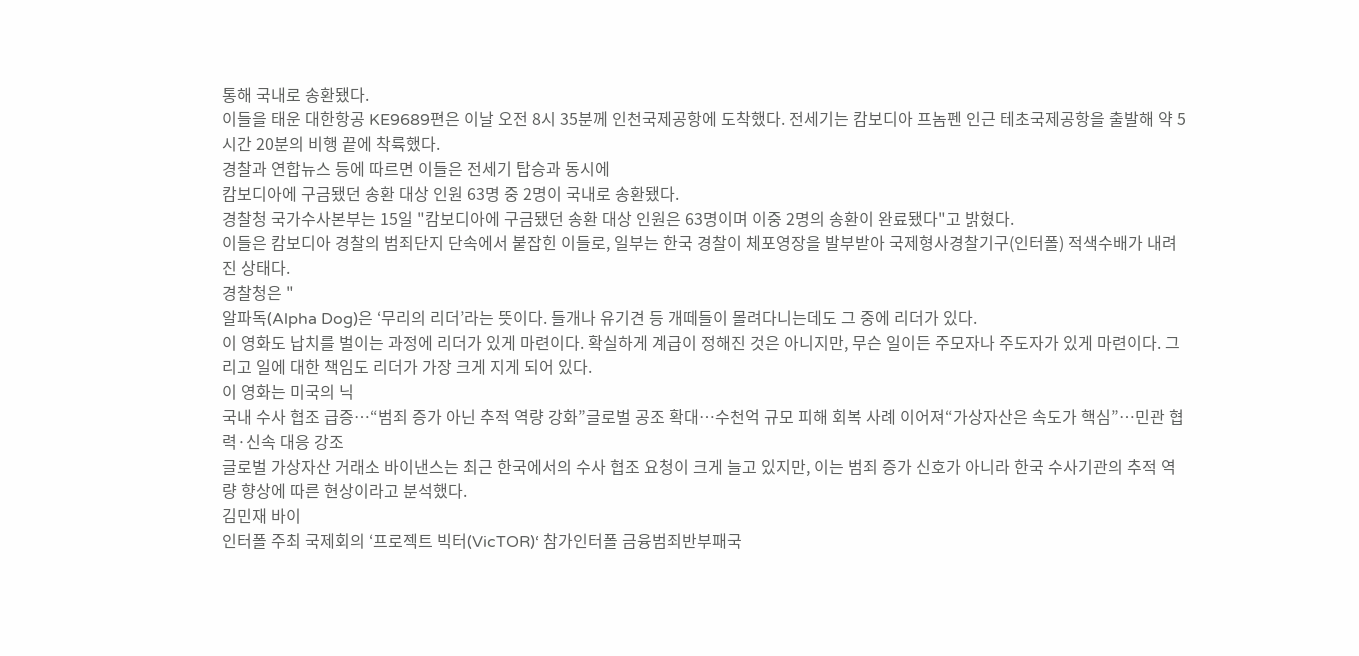통해 국내로 송환됐다.
이들을 태운 대한항공 KE9689편은 이날 오전 8시 35분께 인천국제공항에 도착했다. 전세기는 캄보디아 프놈펜 인근 테초국제공항을 출발해 약 5시간 20분의 비행 끝에 착륙했다.
경찰과 연합뉴스 등에 따르면 이들은 전세기 탑승과 동시에
캄보디아에 구금됐던 송환 대상 인원 63명 중 2명이 국내로 송환됐다.
경찰청 국가수사본부는 15일 "캄보디아에 구금됐던 송환 대상 인원은 63명이며 이중 2명의 송환이 완료됐다"고 밝혔다.
이들은 캄보디아 경찰의 범죄단지 단속에서 붙잡힌 이들로, 일부는 한국 경찰이 체포영장을 발부받아 국제형사경찰기구(인터폴) 적색수배가 내려진 상태다.
경찰청은 "
알파독(Alpha Dog)은 ‘무리의 리더’라는 뜻이다. 들개나 유기견 등 개떼들이 몰려다니는데도 그 중에 리더가 있다.
이 영화도 납치를 벌이는 과정에 리더가 있게 마련이다. 확실하게 계급이 정해진 것은 아니지만, 무슨 일이든 주모자나 주도자가 있게 마련이다. 그리고 일에 대한 책임도 리더가 가장 크게 지게 되어 있다.
이 영화는 미국의 닉
국내 수사 협조 급증…“범죄 증가 아닌 추적 역량 강화”글로벌 공조 확대…수천억 규모 피해 회복 사례 이어져“가상자산은 속도가 핵심”…민관 협력·신속 대응 강조
글로벌 가상자산 거래소 바이낸스는 최근 한국에서의 수사 협조 요청이 크게 늘고 있지만, 이는 범죄 증가 신호가 아니라 한국 수사기관의 추적 역량 향상에 따른 현상이라고 분석했다.
김민재 바이
인터폴 주최 국제회의 ‘프로젝트 빅터(VicTOR)‘ 참가인터폴 금융범죄반부패국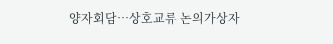양자회담…상호교류 논의가상자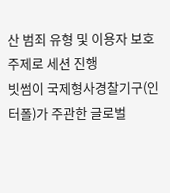산 범죄 유형 및 이용자 보호 주제로 세션 진행
빗썸이 국제형사경찰기구(인터폴)가 주관한 글로벌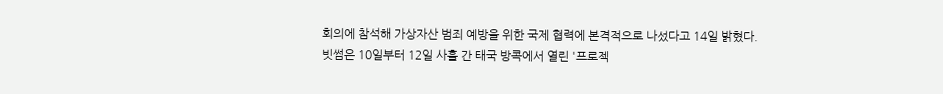회의에 참석해 가상자산 범죄 예방을 위한 국제 협력에 본격적으로 나섰다고 14일 밝혔다.
빗썸은 10일부터 12일 사흘 간 태국 방콕에서 열린 '프로젝